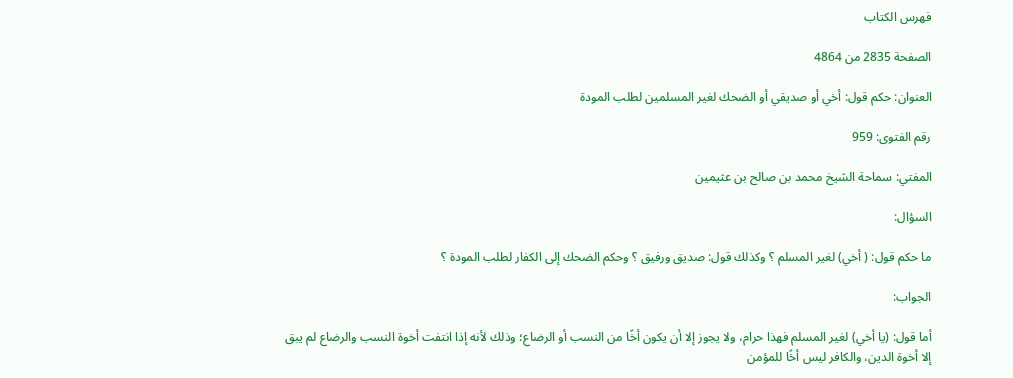فهرس الكتاب

الصفحة 2835 من 4864

العنوان: حكم قول: أخي أو صديقي أو الضحك لغير المسلمين لطلب المودة

رقم الفتوى: 959

المفتي: سماحة الشيخ محمد بن صالح بن عثيمين

السؤال:

ما حكم قول: ( أخي) لغير المسلم ؟ وكذلك قول: صديق ورفيق ؟ وحكم الضحك إلى الكفار لطلب المودة ؟

الجواب:

أما قول: (يا أخي) لغير المسلم فهذا حرام، ولا يجوز إلا أن يكون أخًا من النسب أو الرضاع؛ وذلك لأنه إذا انتفت أخوة النسب والرضاع لم يبق إلا أخوة الدين، والكافر ليس أخًا للمؤمن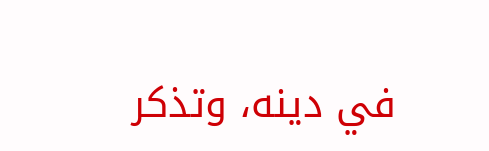في دينه، وتذكر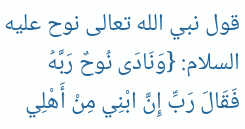قول نبي الله تعالى نوح عليه السلام: {وَنَادَى نُوحٌ رَبَّهُ فَقَالَ رَبِّ إِنَّ ابْنِي مِنْ أَهْلِي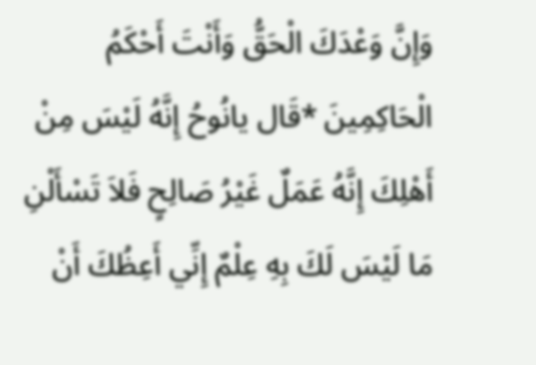وَإِنَّ وَعْدَكَ الْحَقُّ وَأَنْتَ أَحْكَمُ الْحَاكِمِينَ *قَال يانُوحُ إِنَّهُ لَيْسَ مِنْ أَهْلِكَ إِنَّهُ عَمَلٌ غَيْرُ صَالِحٍ فَلاَ تَسْأَلْنِ مَا لَيْسَ لَكَ بِهِ عِلْمٌ إِنِّي أَعِظُكَ أَنْ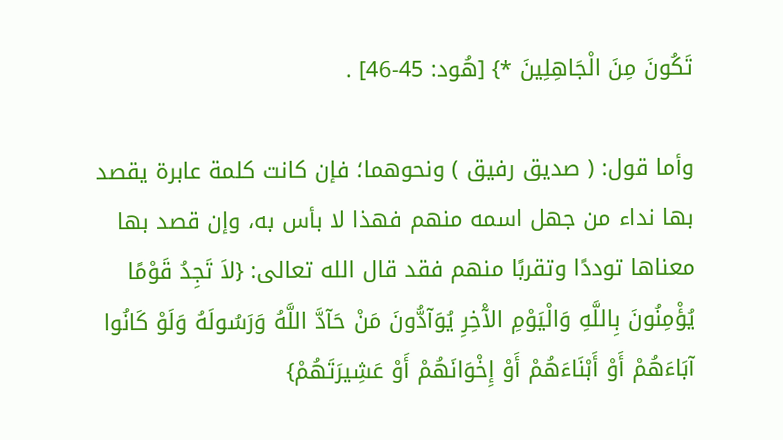تَكُونَ مِنَ الْجَاهِلِينَ *} [هُود: 45-46] .

وأما قول: ( صديق رفيق ) ونحوهما؛ فإن كانت كلمة عابرة يقصد بها نداء من جهل اسمه منهم فهذا لا بأس به، وإن قصد بها معناها توددًا وتقربًا منهم فقد قال الله تعالى: {لاَ تَجِدُ قَوْمًا يُؤْمِنُونَ بِاللَّهِ وَالْيَوْمِ الآْخِرِ يُوَآدُّونَ مَنْ حَآدَّ اللَّهُ وَرَسُولَهُ وَلَوْ كَانُوا آبَاءَهُمْ أَوْ أَبْنَاءَهُمْ أَوْ إِخْوَانَهُمْ أَوْ عَشِيرَتَهُمْ}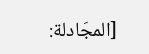[المجَادلة: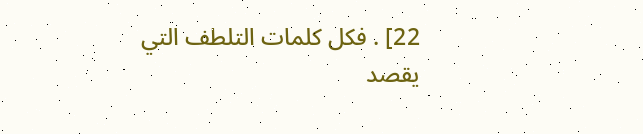22] . فكل كلمات التلطف التي يقصد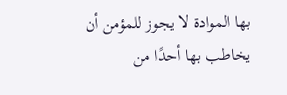بها الموادة لا يجوز للمؤمن أن يخاطب بها أحدًا من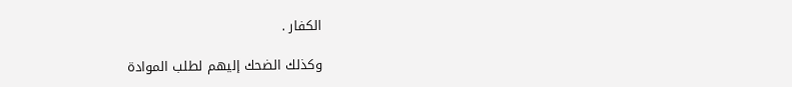الكفار .

وكذلك الضحك إليهم لطلب الموادة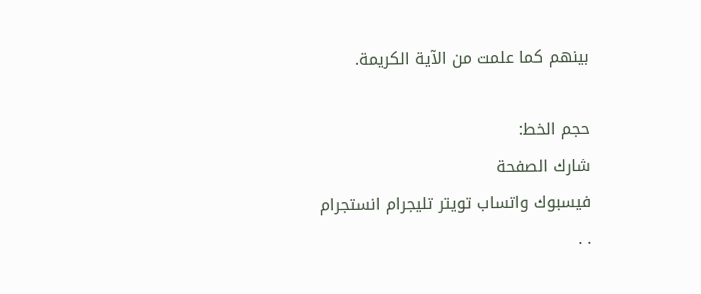بينهم كما علمت من الآية الكريمة.

حجم الخط:
شارك الصفحة
فيسبوك واتساب تويتر تليجرام انستجرام
. .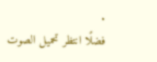.
فضلًا انتظر تحميل الصوت